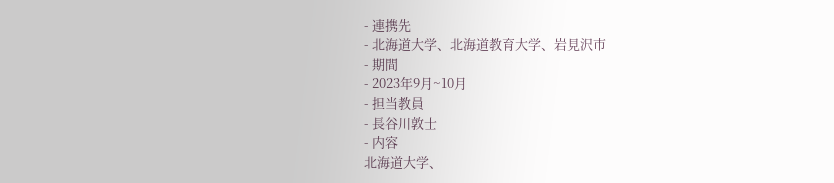- 連携先
- 北海道大学、北海道教育大学、岩見沢市
- 期間
- 2023年9月~10月
- 担当教員
- 長谷川敦士
- 内容
北海道大学、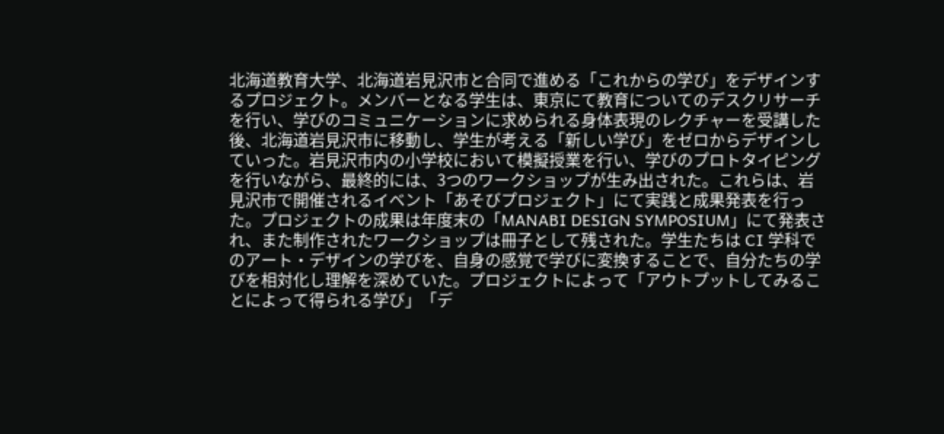北海道教育大学、北海道岩見沢市と合同で進める「これからの学び」をデザインするプロジェクト。メンバーとなる学生は、東京にて教育についてのデスクリサーチを行い、学びのコミュニケーションに求められる身体表現のレクチャーを受講した後、北海道岩見沢市に移動し、学生が考える「新しい学び」をゼロからデザインしていった。岩見沢市内の小学校において模擬授業を行い、学びのプロトタイピングを行いながら、最終的には、3つのワークショップが生み出された。これらは、岩見沢市で開催されるイベント「あそびプロジェクト」にて実践と成果発表を行った。プロジェクトの成果は年度末の「MANABI DESIGN SYMPOSIUM」にて発表され、また制作されたワークショップは冊子として残された。学生たちは CI 学科でのアート・デザインの学びを、自身の感覚で学びに変換することで、自分たちの学びを相対化し理解を深めていた。プロジェクトによって「アウトプットしてみることによって得られる学び」「デ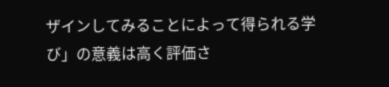ザインしてみることによって得られる学び」の意義は高く評価さ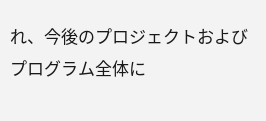れ、今後のプロジェクトおよびプログラム全体に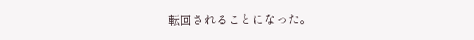転回されることになった。